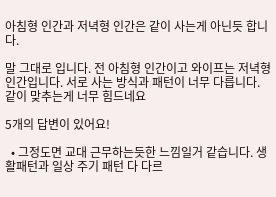아침형 인간과 저녁형 인간은 같이 사는게 아닌듯 합니다.

말 그대로 입니다. 전 아침형 인간이고 와이프는 저녁형 인간입니다. 서로 사는 방식과 패턴이 너무 다릅니다. 같이 맞추는게 너무 힘드네요

5개의 답변이 있어요!

  • 그정도면 교대 근무하는듯한 느낌일거 같습니다. 생활패턴과 일상 주기 패턴 다 다르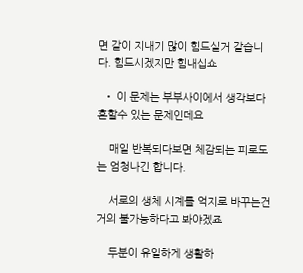면 같이 지내기 많이 힘드실거 같습니다. 힘드시겠지만 힘내십쇼

  • 이 문제는 부부사이에서 생각보다 흔할수 있는 문제인데요

    매일 반복되다보면 체감되는 피로도는 엄청나긴 합니다.

    서로의 생체 시계를 억지로 바꾸는건 거의 불가능하다고 봐야겠죠

    두분이 유일하게 생활하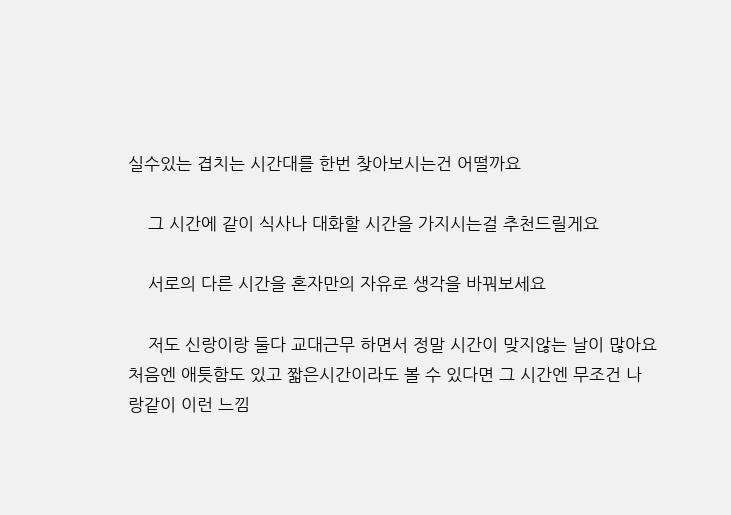실수있는 겹치는 시간대를 한번 찾아보시는건 어떨까요

    그 시간에 같이 식사나 대화할 시간을 가지시는걸 추천드릴게요

    서로의 다른 시간을 혼자만의 자유로 생각을 바꿔보세요

    저도 신랑이랑 둘다 교대근무 하면서 정말 시간이 맞지않는 날이 많아요 처음엔 애틋함도 있고 짧은시간이라도 볼 수 있다면 그 시간엔 무조건 나랑같이 이런 느낌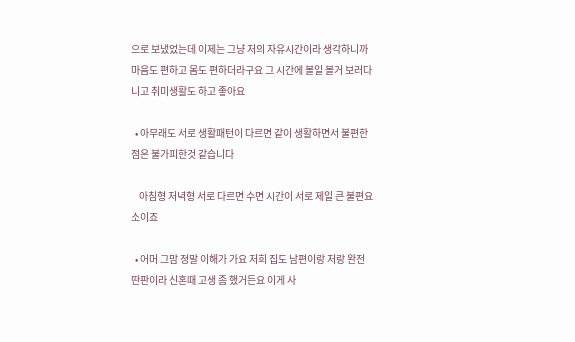으로 보냈었는데 이제는 그냥 저의 자유시간이라 생각하니까 마음도 편하고 몸도 편하더라구요 그 시간에 볼일 볼거 보러다니고 취미생활도 하고 좋아요

  • 아무래도 서로 생활패턴이 다르면 같이 생활하면서 불편한 점은 불가피한것 같습니다

    아침형 저녁형 서로 다르면 수면 시간이 서로 제일 큰 불편요소이죠

  • 어머 그맘 정말 이해가 가요 저희 집도 남편이랑 저랑 완전 딴판이라 신혼때 고생 좀 했거든요 이게 사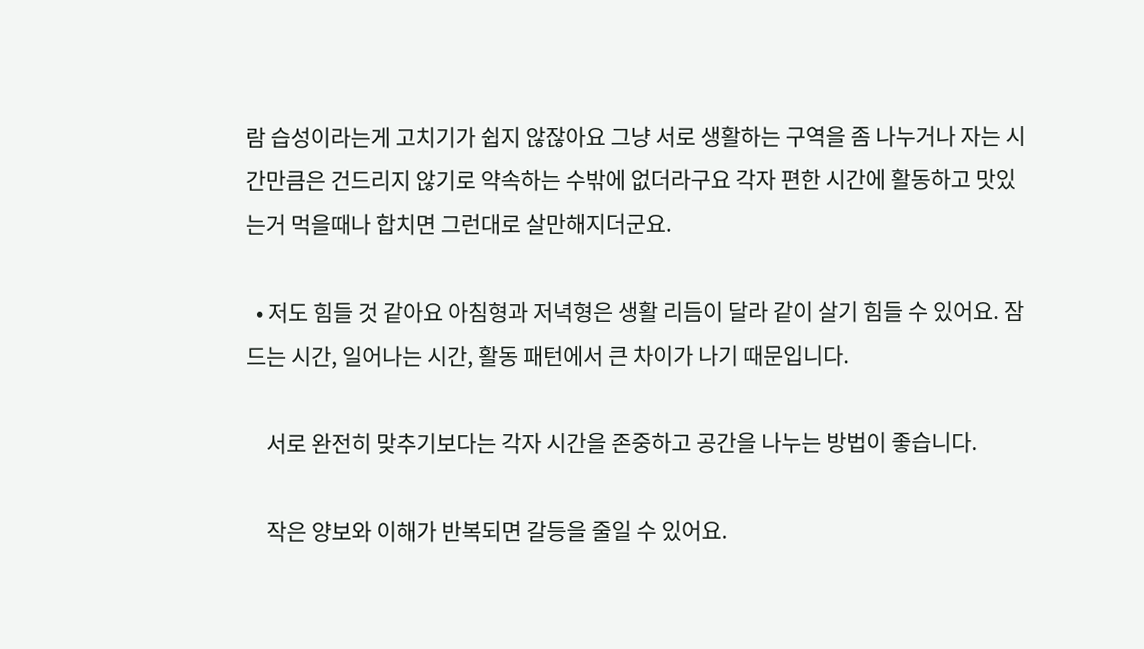람 습성이라는게 고치기가 쉽지 않잖아요 그냥 서로 생활하는 구역을 좀 나누거나 자는 시간만큼은 건드리지 않기로 약속하는 수밖에 없더라구요 각자 편한 시간에 활동하고 맛있는거 먹을때나 합치면 그런대로 살만해지더군요.

  • 저도 힘들 것 같아요 아침형과 저녁형은 생활 리듬이 달라 같이 살기 힘들 수 있어요. 잠드는 시간, 일어나는 시간, 활동 패턴에서 큰 차이가 나기 때문입니다.

    서로 완전히 맞추기보다는 각자 시간을 존중하고 공간을 나누는 방법이 좋습니다.

    작은 양보와 이해가 반복되면 갈등을 줄일 수 있어요.